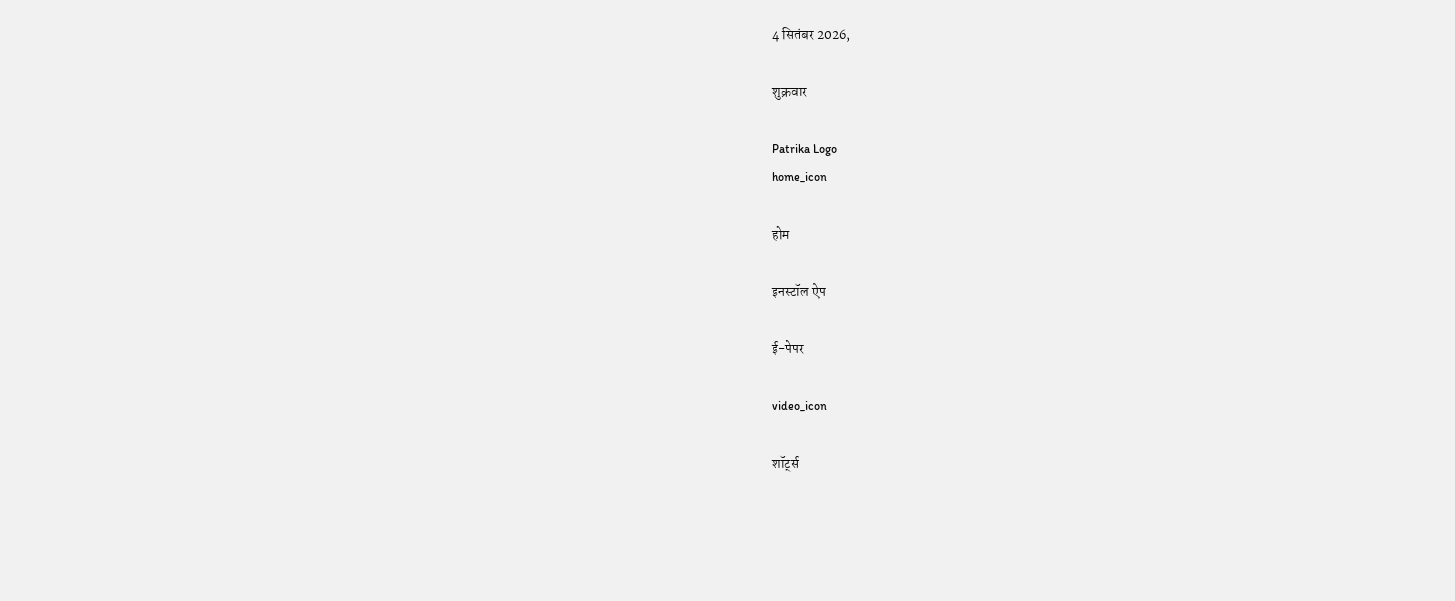4 सितंबर 2026,

शुक्रवार

Patrika Logo
home_icon

होम

इनस्टॉल ऐप

ई-पेपर

video_icon

शॉर्ट्स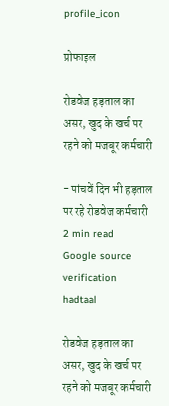profile_icon

प्रोफाइल

रोडवेज हड़ताल का असर, खुद के खर्च पर रहने को मजबूर कर्मचारी

- पांचवें दिन भी हड़ताल पर रहे रोडवेज कर्मचारी
2 min read
Google source verification
hadtaal

रोडवेज हड़ताल का असर, खुद के खर्च पर रहने को मजबूर कर्मचारी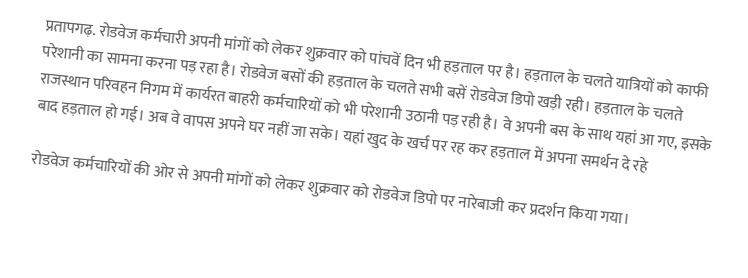प्रतापगढ़. रोडवेज कर्मचारी अपनी मांगों को लेकर शुक्रवार को पांचवें दिन भी हड़ताल पर है। हड़ताल के चलते यात्रियों को काफी परेशानी का सामना करना पड़ रहा है। रोडवेज बसों की हड़ताल के चलते सभी बसें रोडवेज डिपो खड़ी रही। हड़ताल के चलते राजस्थान परिवहन निगम में कार्यरत बाहरी कर्मचारियों को भी परेशानी उठानी पड़ रही है। वे अपनी बस के साथ यहां आ गए, इसके बाद हड़ताल हो गई। अब वे वापस अपने घर नहीं जा सके। यहां खुद के खर्च पर रह कर हड़ताल में अपना समर्थन दे रहे

रोडवेज कर्मचारियों की ओर से अपनी मांगों को लेकर शुक्रवार को रोडवेज डिपो पर नारेबाजी कर प्रदर्शन किया गया।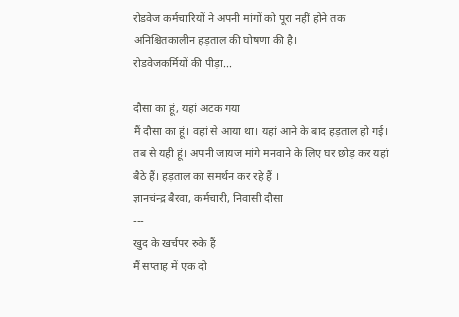रोडवेज कर्मचारियों ने अपनी मांगों को पूरा नहीं होने तक अनिश्चितकालीन हड़ताल की घोषणा की है।
रोडवेजकर्मियों की पीड़ा...

दौसा का हूं, यहां अटक गया
मैं दौसा का हूं। वहां से आया था। यहां आने के बाद हड़ताल हो गई। तब से यही हूं। अपनी जायज मांगे मनवाने के लिए घर छोड़ कर यहां बैठे हैं। हड़ताल का समर्थन कर रहे हैं ।
ज्ञानचंन्द्र बैरवा, कर्मचारी, निवासी दौसा
---
खुद के खर्चपर रुके हैं
मैं सप्ताह में एक दो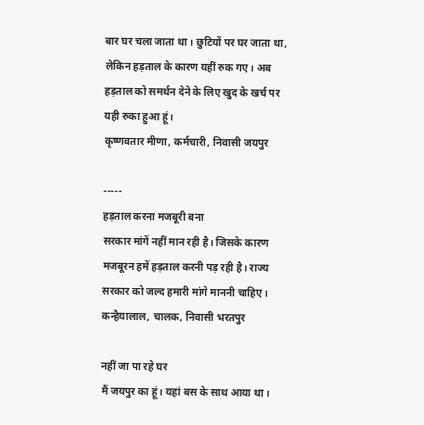बार घर चला जाता था। छुटियों पर घर जाता था, लेकिन हड़ताल के कारण यहीं रुक गए। अब हड़ताल को समर्थन देने के लिए खुद के खर्च पर यही रुका हुआ हूं।
कृष्णवतार मीणा, कर्मचारी, निवासी जयपुर

-----
हड़ताल करना मजबूरी बना
सरकार मांगें नहीं मान रही है। जिसके कारण मजबूरन हमें हड़ताल करनी पड़ रही है। राज्य सरकार को जल्द हमारी मांगे माननी चाहिए।
कन्हैयालाल, चालक, निवासी भरतपुर

नहीं जा पा रहे घर
मैं जयपुर का हूं। यहां बस के साथ आया था।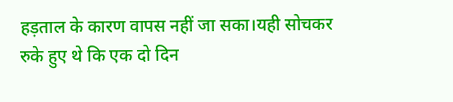हड़ताल के कारण वापस नहीं जा सका।यही सोचकर रुके हुए थे कि एक दो दिन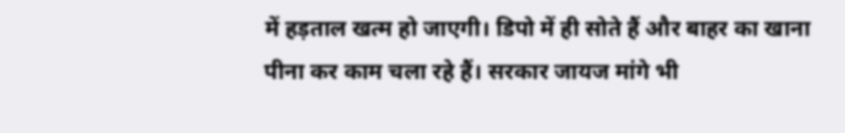में हड़ताल खत्म हो जाएगी। डिपो में ही सोते हैं और बाहर का खाना पीना कर काम चला रहे हैं। सरकार जायज मांगे भी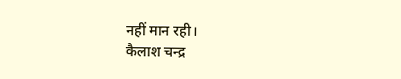नहीं मान रही।
कैलाश चन्द्र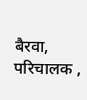बैरवा, परिचालक ,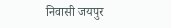निवासी जयपुर